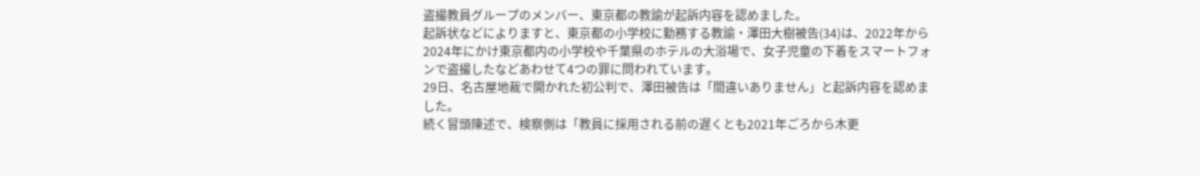盗撮教員グループのメンバー、東京都の教諭が起訴内容を認めました。
起訴状などによりますと、東京都の小学校に勤務する教諭・澤田大樹被告(34)は、2022年から2024年にかけ東京都内の小学校や千葉県のホテルの大浴場で、女子児童の下着をスマートフォンで盗撮したなどあわせて4つの罪に問われています。
29日、名古屋地裁で開かれた初公判で、澤田被告は「間違いありません」と起訴内容を認めました。
続く冒頭陳述で、検察側は「教員に採用される前の遅くとも2021年ごろから木更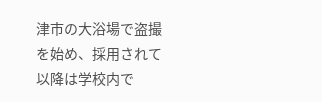津市の大浴場で盗撮を始め、採用されて以降は学校内で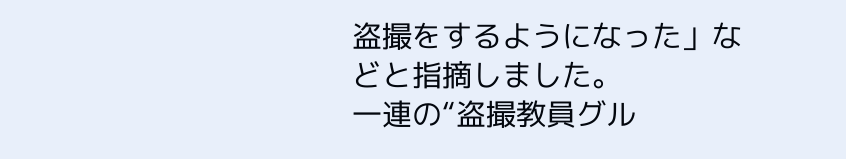盗撮をするようになった」などと指摘しました。
一連の“盗撮教員グル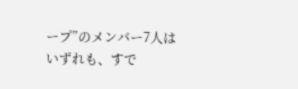ープ”のメンバー7人はいずれも、すで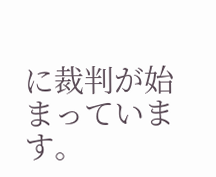に裁判が始まっています。